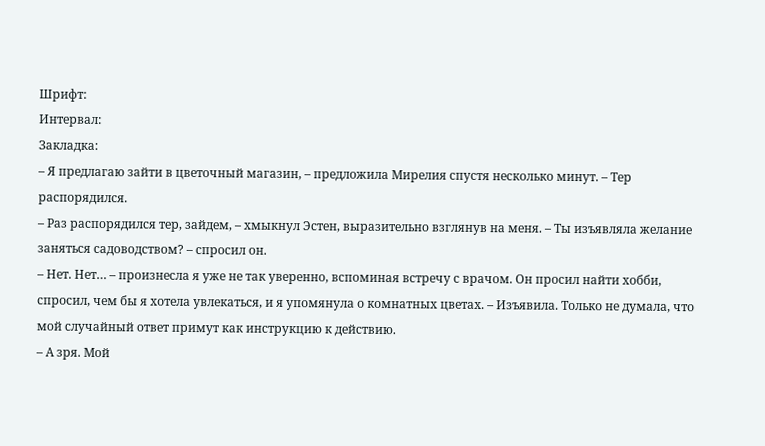Шрифт:
Интервал:
Закладка:
– Я предлагаю зайти в цветочный магазин, – предложила Мирелия спустя несколько минут. – Тер распорядился.
– Раз распорядился тер, зайдем, – хмыкнул Эстен, выразительно взглянув на меня. – Ты изъявляла желание заняться садоводством? – спросил он.
– Нет. Нет… – произнесла я уже не так уверенно, вспоминая встречу с врачом. Он просил найти хобби, спросил, чем бы я хотела увлекаться, и я упомянула о комнатных цветах. – Изъявила. Только не думала, что мой случайный ответ примут как инструкцию к действию.
– А зря. Мой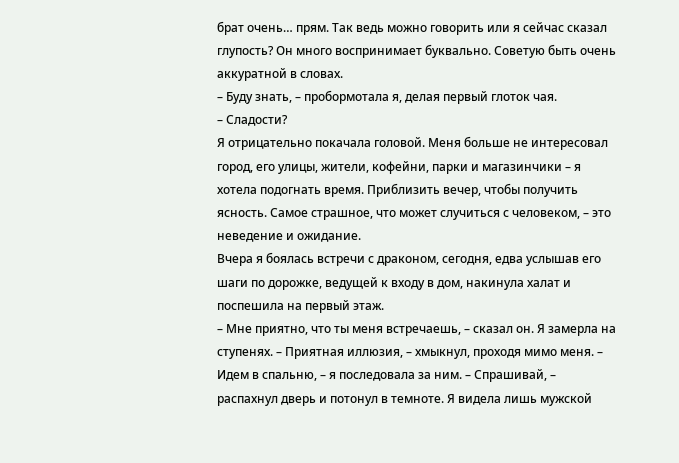брат очень… прям. Так ведь можно говорить или я сейчас сказал глупость? Он много воспринимает буквально. Советую быть очень аккуратной в словах.
– Буду знать, – пробормотала я, делая первый глоток чая.
– Сладости?
Я отрицательно покачала головой. Меня больше не интересовал город, его улицы, жители, кофейни, парки и магазинчики – я хотела подогнать время. Приблизить вечер, чтобы получить ясность. Самое страшное, что может случиться с человеком, – это неведение и ожидание.
Вчера я боялась встречи с драконом, сегодня, едва услышав его шаги по дорожке, ведущей к входу в дом, накинула халат и поспешила на первый этаж.
– Мне приятно, что ты меня встречаешь, – сказал он. Я замерла на ступенях. – Приятная иллюзия, – хмыкнул, проходя мимо меня. – Идем в спальню, – я последовала за ним. – Спрашивай, – распахнул дверь и потонул в темноте. Я видела лишь мужской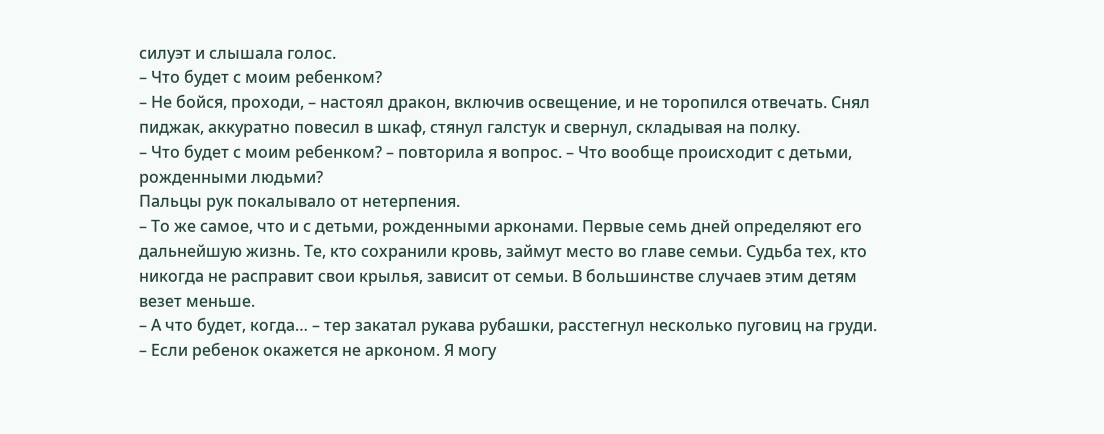силуэт и слышала голос.
– Что будет с моим ребенком?
– Не бойся, проходи, – настоял дракон, включив освещение, и не торопился отвечать. Снял пиджак, аккуратно повесил в шкаф, стянул галстук и свернул, складывая на полку.
– Что будет с моим ребенком? – повторила я вопрос. – Что вообще происходит с детьми, рожденными людьми?
Пальцы рук покалывало от нетерпения.
– То же самое, что и с детьми, рожденными арконами. Первые семь дней определяют его дальнейшую жизнь. Те, кто сохранили кровь, займут место во главе семьи. Судьба тех, кто никогда не расправит свои крылья, зависит от семьи. В большинстве случаев этим детям везет меньше.
– А что будет, когда… – тер закатал рукава рубашки, расстегнул несколько пуговиц на груди. – Если ребенок окажется не арконом. Я могу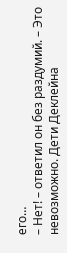его…
– Нет! – ответил он без раздумий. – Это невозможно. Дети Деклейна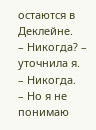остаются в Деклейне.
– Никогда? – уточнила я.
– Никогда.
– Но я не понимаю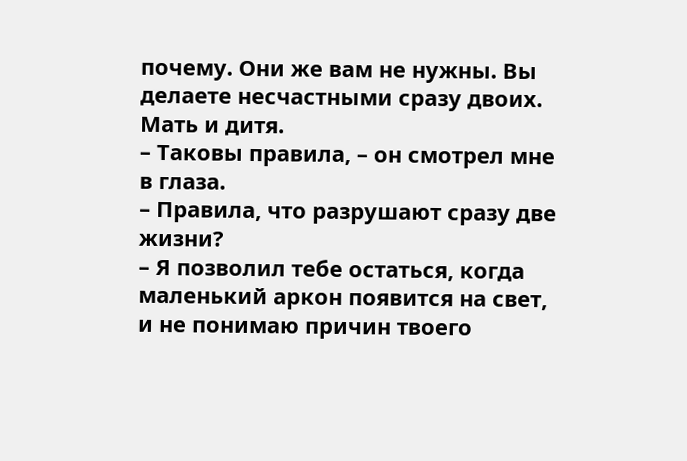почему. Они же вам не нужны. Вы делаете несчастными сразу двоих. Мать и дитя.
– Таковы правила, – он смотрел мне в глаза.
– Правила, что разрушают сразу две жизни?
– Я позволил тебе остаться, когда маленький аркон появится на свет, и не понимаю причин твоего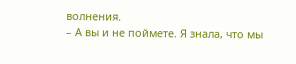волнения.
– А вы и не поймете. Я знала, что мы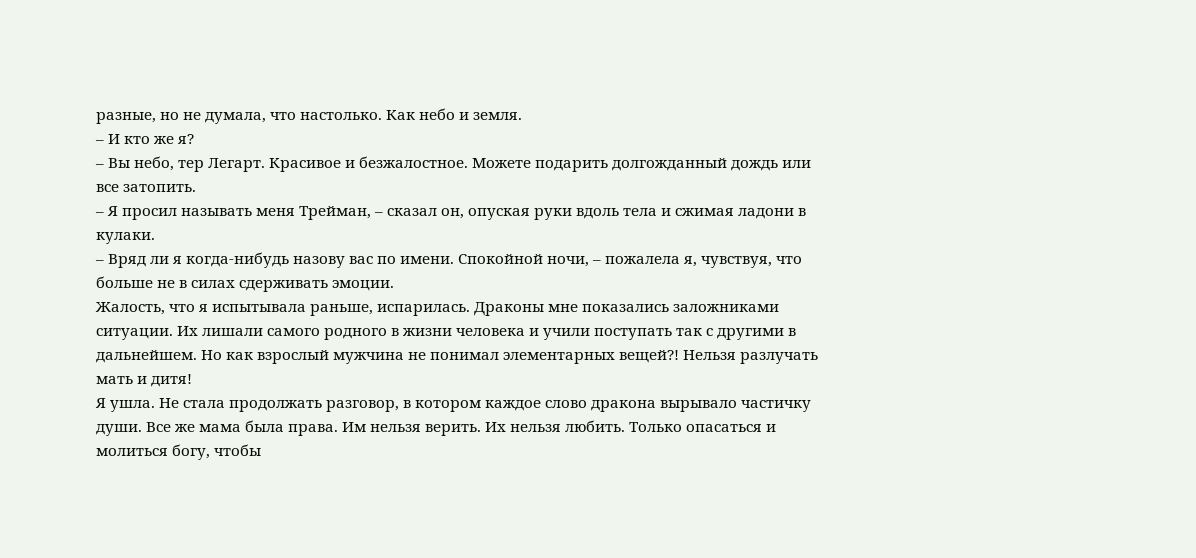разные, но не думала, что настолько. Как небо и земля.
– И кто же я?
– Вы небо, тер Легарт. Красивое и безжалостное. Можете подарить долгожданный дождь или все затопить.
– Я просил называть меня Трейман, – сказал он, опуская руки вдоль тела и сжимая ладони в кулаки.
– Вряд ли я когда-нибудь назову вас по имени. Спокойной ночи, – пожалела я, чувствуя, что больше не в силах сдерживать эмоции.
Жалость, что я испытывала раньше, испарилась. Драконы мне показались заложниками ситуации. Их лишали самого родного в жизни человека и учили поступать так с другими в дальнейшем. Но как взрослый мужчина не понимал элементарных вещей?! Нельзя разлучать мать и дитя!
Я ушла. Не стала продолжать разговор, в котором каждое слово дракона вырывало частичку души. Все же мама была права. Им нельзя верить. Их нельзя любить. Только опасаться и молиться богу, чтобы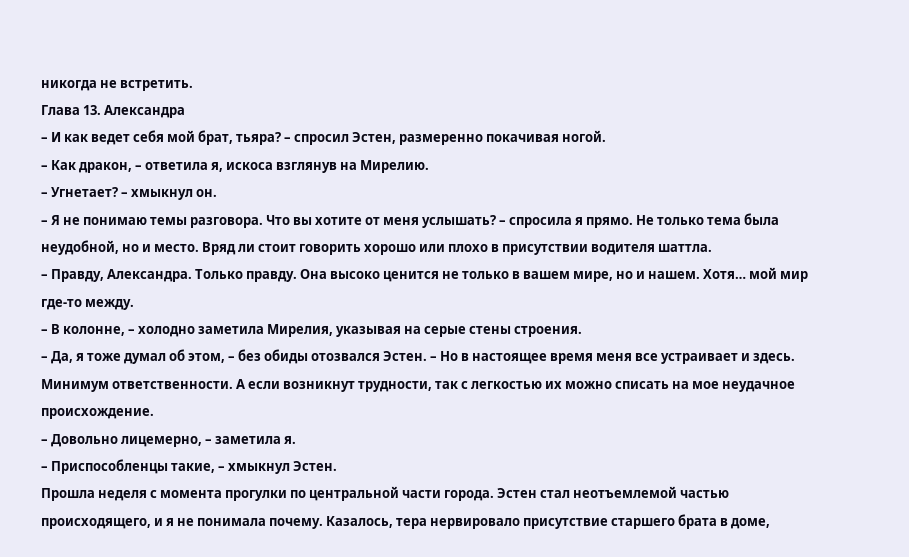никогда не встретить.
Глава 13. Александра
– И как ведет себя мой брат, тьяра? – спросил Эстен, размеренно покачивая ногой.
– Как дракон, – ответила я, искоса взглянув на Мирелию.
– Угнетает? – хмыкнул он.
– Я не понимаю темы разговора. Что вы хотите от меня услышать? – спросила я прямо. Не только тема была неудобной, но и место. Вряд ли стоит говорить хорошо или плохо в присутствии водителя шаттла.
– Правду, Александра. Только правду. Она высоко ценится не только в вашем мире, но и нашем. Хотя… мой мир где-то между.
– В колонне, – холодно заметила Мирелия, указывая на серые стены строения.
– Да, я тоже думал об этом, – без обиды отозвался Эстен. – Но в настоящее время меня все устраивает и здесь. Минимум ответственности. А если возникнут трудности, так с легкостью их можно списать на мое неудачное происхождение.
– Довольно лицемерно, – заметила я.
– Приспособленцы такие, – хмыкнул Эстен.
Прошла неделя с момента прогулки по центральной части города. Эстен стал неотъемлемой частью происходящего, и я не понимала почему. Казалось, тера нервировало присутствие старшего брата в доме,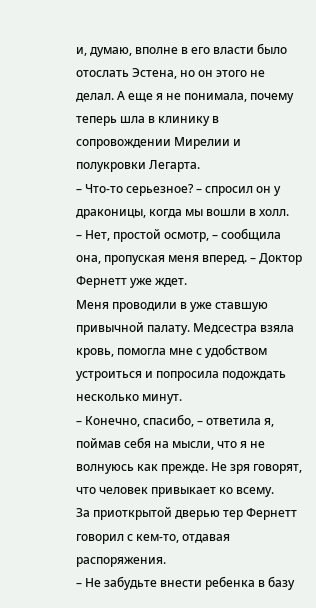и, думаю, вполне в его власти было отослать Эстена, но он этого не делал. А еще я не понимала, почему теперь шла в клинику в сопровождении Мирелии и полукровки Легарта.
– Что-то серьезное? – спросил он у драконицы, когда мы вошли в холл.
– Нет, простой осмотр, – сообщила она, пропуская меня вперед. – Доктор Фернетт уже ждет.
Меня проводили в уже ставшую привычной палату. Медсестра взяла кровь, помогла мне с удобством устроиться и попросила подождать несколько минут.
– Конечно, спасибо, – ответила я, поймав себя на мысли, что я не волнуюсь как прежде. Не зря говорят, что человек привыкает ко всему.
За приоткрытой дверью тер Фернетт говорил с кем-то, отдавая распоряжения.
– Не забудьте внести ребенка в базу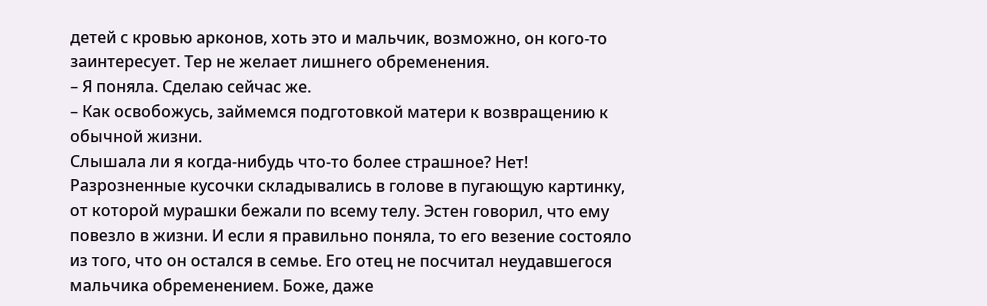детей с кровью арконов, хоть это и мальчик, возможно, он кого-то заинтересует. Тер не желает лишнего обременения.
– Я поняла. Сделаю сейчас же.
– Как освобожусь, займемся подготовкой матери к возвращению к обычной жизни.
Слышала ли я когда-нибудь что-то более страшное? Нет!
Разрозненные кусочки складывались в голове в пугающую картинку, от которой мурашки бежали по всему телу. Эстен говорил, что ему повезло в жизни. И если я правильно поняла, то его везение состояло из того, что он остался в семье. Его отец не посчитал неудавшегося мальчика обременением. Боже, даже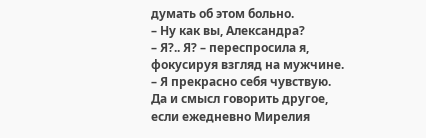думать об этом больно.
– Ну как вы, Александра?
– Я?.. Я? – переспросила я, фокусируя взгляд на мужчине. – Я прекрасно себя чувствую.
Да и смысл говорить другое, если ежедневно Мирелия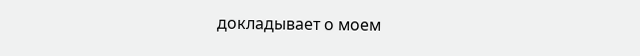докладывает о моем